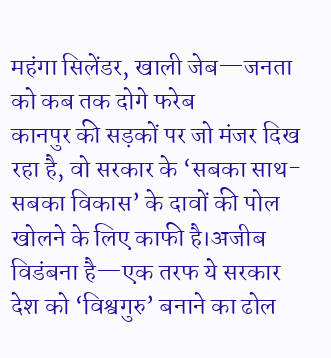महंगा सिलेंडर, खाली जेब—जनता को कब तक दोगे फरेब
कानपुर की सड़कों पर जो मंजर दिख रहा है, वो सरकार के ‘सबका साथ-सबका विकास’ के दावों की पोल खोलने के लिए काफी है।अजीब विडंबना है—एक तरफ ये सरकार देश को ‘विश्वगुरु’ बनाने का ढोल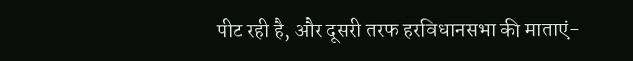पीट रही है, और दूसरी तरफ हरविधानसभा की माताएं-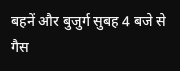बहनें और बुजुर्ग सुबह 4 बजे से गैस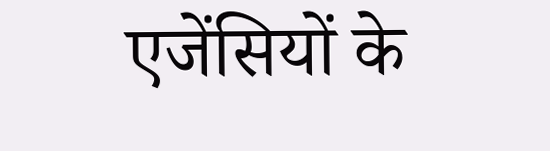एजेंसियों के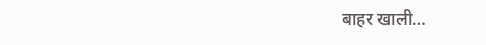बाहर खाली…